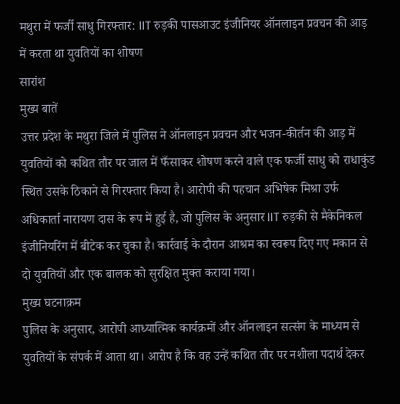मथुरा में फर्जी साधु गिरफ्तार: IIT रुड़की पासआउट इंजीनियर ऑनलाइन प्रवचन की आड़ में करता था युवतियों का शोषण
सारांश
मुख्य बातें
उत्तर प्रदेश के मथुरा जिले में पुलिस ने ऑनलाइन प्रवचन और भजन-कीर्तन की आड़ में युवतियों को कथित तौर पर जाल में फँसाकर शोषण करने वाले एक फर्जी साधु को राधाकुंड स्थित उसके ठिकाने से गिरफ्तार किया है। आरोपी की पहचान अभिषेक मिश्रा उर्फ अधिकार्ता नारायण दास के रूप में हुई है, जो पुलिस के अनुसार IIT रुड़की से मैकेनिकल इंजीनियरिंग में बीटेक कर चुका है। कार्रवाई के दौरान आश्रम का स्वरूप दिए गए मकान से दो युवतियों और एक बालक को सुरक्षित मुक्त कराया गया।
मुख्य घटनाक्रम
पुलिस के अनुसार, आरोपी आध्यात्मिक कार्यक्रमों और ऑनलाइन सत्संग के माध्यम से युवतियों के संपर्क में आता था। आरोप है कि वह उन्हें कथित तौर पर नशीला पदार्थ देकर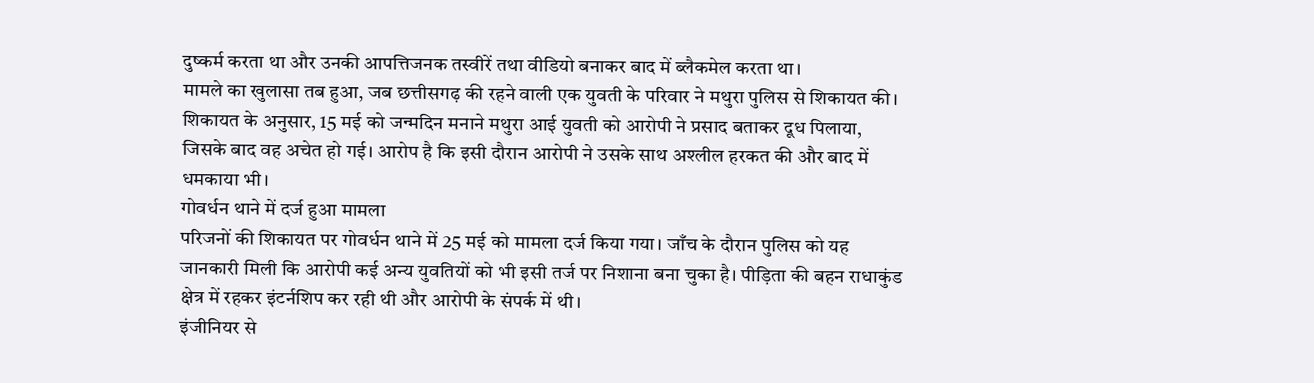दुष्कर्म करता था और उनकी आपत्तिजनक तस्वीरें तथा वीडियो बनाकर बाद में ब्लैकमेल करता था।
मामले का खुलासा तब हुआ, जब छत्तीसगढ़ की रहने वाली एक युवती के परिवार ने मथुरा पुलिस से शिकायत की। शिकायत के अनुसार, 15 मई को जन्मदिन मनाने मथुरा आई युवती को आरोपी ने प्रसाद बताकर दूध पिलाया, जिसके बाद वह अचेत हो गई। आरोप है कि इसी दौरान आरोपी ने उसके साथ अश्लील हरकत की और बाद में धमकाया भी।
गोवर्धन थाने में दर्ज हुआ मामला
परिजनों की शिकायत पर गोवर्धन थाने में 25 मई को मामला दर्ज किया गया। जाँच के दौरान पुलिस को यह जानकारी मिली कि आरोपी कई अन्य युवतियों को भी इसी तर्ज पर निशाना बना चुका है। पीड़िता की बहन राधाकुंड क्षेत्र में रहकर इंटर्नशिप कर रही थी और आरोपी के संपर्क में थी।
इंजीनियर से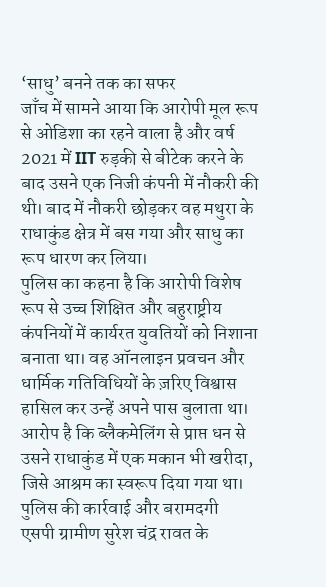‘साधु’ बनने तक का सफर
जाँच में सामने आया कि आरोपी मूल रूप से ओडिशा का रहने वाला है और वर्ष 2021 में IIT रुड़की से बीटेक करने के बाद उसने एक निजी कंपनी में नौकरी की थी। बाद में नौकरी छोड़कर वह मथुरा के राधाकुंड क्षेत्र में बस गया और साधु का रूप धारण कर लिया।
पुलिस का कहना है कि आरोपी विशेष रूप से उच्च शिक्षित और बहुराष्ट्रीय कंपनियों में कार्यरत युवतियों को निशाना बनाता था। वह ऑनलाइन प्रवचन और धार्मिक गतिविधियों के ज़रिए विश्वास हासिल कर उन्हें अपने पास बुलाता था। आरोप है कि ब्लैकमेलिंग से प्राप्त धन से उसने राधाकुंड में एक मकान भी खरीदा, जिसे आश्रम का स्वरूप दिया गया था।
पुलिस की कार्रवाई और बरामदगी
एसपी ग्रामीण सुरेश चंद्र रावत के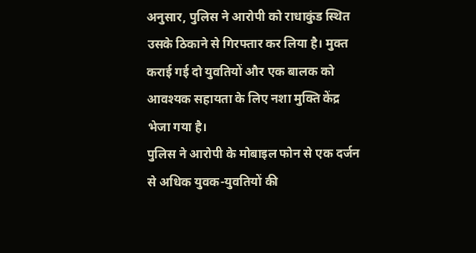अनुसार, पुलिस ने आरोपी को राधाकुंड स्थित उसके ठिकाने से गिरफ्तार कर लिया है। मुक्त कराई गई दो युवतियों और एक बालक को आवश्यक सहायता के लिए नशा मुक्ति केंद्र भेजा गया है।
पुलिस ने आरोपी के मोबाइल फोन से एक दर्जन से अधिक युवक-युवतियों की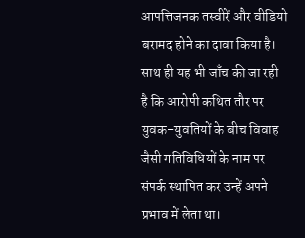आपत्तिजनक तस्वीरें और वीडियो बरामद होने का दावा किया है। साथ ही यह भी जाँच की जा रही है कि आरोपी कथित तौर पर युवक-युवतियों के बीच विवाह जैसी गतिविधियों के नाम पर संपर्क स्थापित कर उन्हें अपने प्रभाव में लेता था।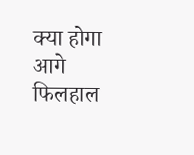क्या होगा आगे
फिलहाल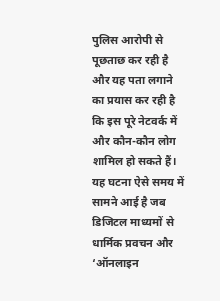पुलिस आरोपी से पूछताछ कर रही है और यह पता लगाने का प्रयास कर रही है कि इस पूरे नेटवर्क में और कौन-कौन लोग शामिल हो सकते हैं। यह घटना ऐसे समय में सामने आई है जब डिजिटल माध्यमों से धार्मिक प्रवचन और ‘ऑनलाइन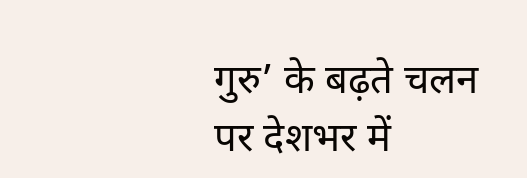गुरु’ के बढ़ते चलन पर देशभर में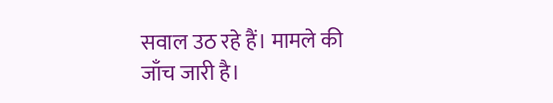सवाल उठ रहे हैं। मामले की जाँच जारी है।